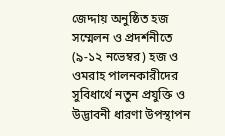জেদ্দায় অনুষ্ঠিত হজ সম্মেলন ও প্রদর্শনীতে (৯-১২ নভেম্বর) হজ ও ওমরাহ পালনকারীদের সুবিধার্থে নতুন প্রযুক্তি ও উদ্ভাবনী ধারণা উপস্থাপন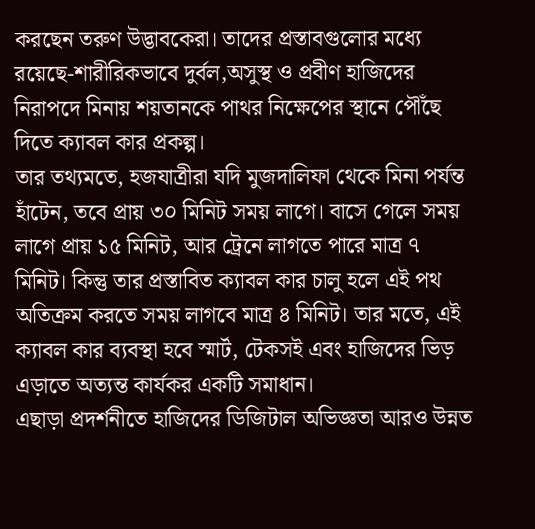করছেন তরুণ উদ্ভাবকেরা। তাদের প্রস্তাবগুলোর মধ্যে রয়েছে-শারীরিকভাবে দুর্বল,অসুস্থ ও প্রবীণ হাজিদের নিরাপদে মিনায় শয়তানকে পাথর নিক্ষেপের স্থানে পৌঁছে দিতে ক্যাবল কার প্রকল্প।
তার তথ্যমতে, হজযাত্রীরা যদি মুজদালিফা থেকে মিনা পর্যন্ত হাঁটেন, তবে প্রায় ৩০ মিনিট সময় লাগে। বাসে গেলে সময় লাগে প্রায় ১৫ মিনিট, আর ট্রেনে লাগতে পারে মাত্র ৭ মিনিট। কিন্তু তার প্রস্তাবিত ক্যাবল কার চালু হলে এই পথ অতিক্রম করতে সময় লাগবে মাত্র ৪ মিনিট। তার মতে, এই ক্যাবল কার ব্যবস্থা হবে স্মার্ট, টেকসই এবং হাজিদের ভিড় এড়াতে অত্যন্ত কার্যকর একটি সমাধান।
এছাড়া প্রদর্শনীতে হাজিদের ডিজিটাল অভিজ্ঞতা আরও উন্নত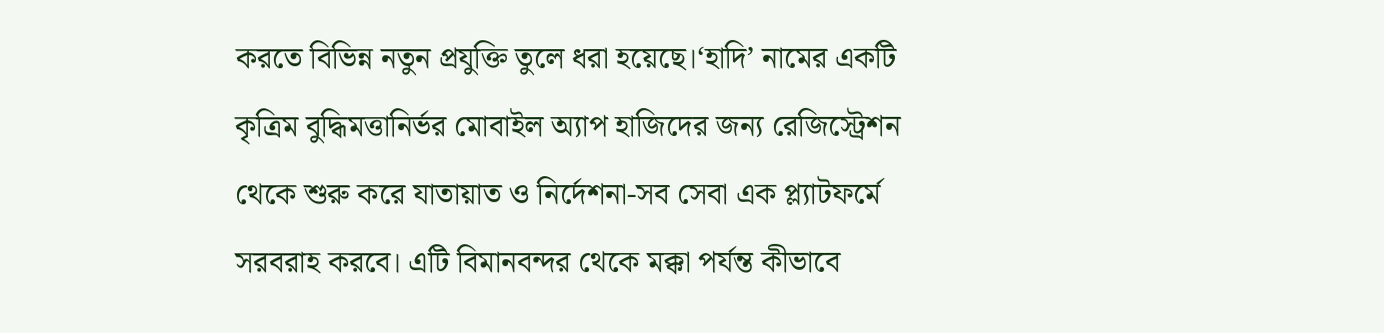করতে বিভিন্ন নতুন প্রযুক্তি তুলে ধরা হয়েছে।‘হাদি’ নামের একটি কৃত্রিম বুদ্ধিমত্তানির্ভর মোবাইল অ্যাপ হাজিদের জন্য রেজিস্ট্রেশন থেকে শুরু করে যাতায়াত ও নির্দেশনা-সব সেবা এক প্ল্যাটফর্মে সরবরাহ করবে। এটি বিমানবন্দর থেকে মক্কা পর্যন্ত কীভাবে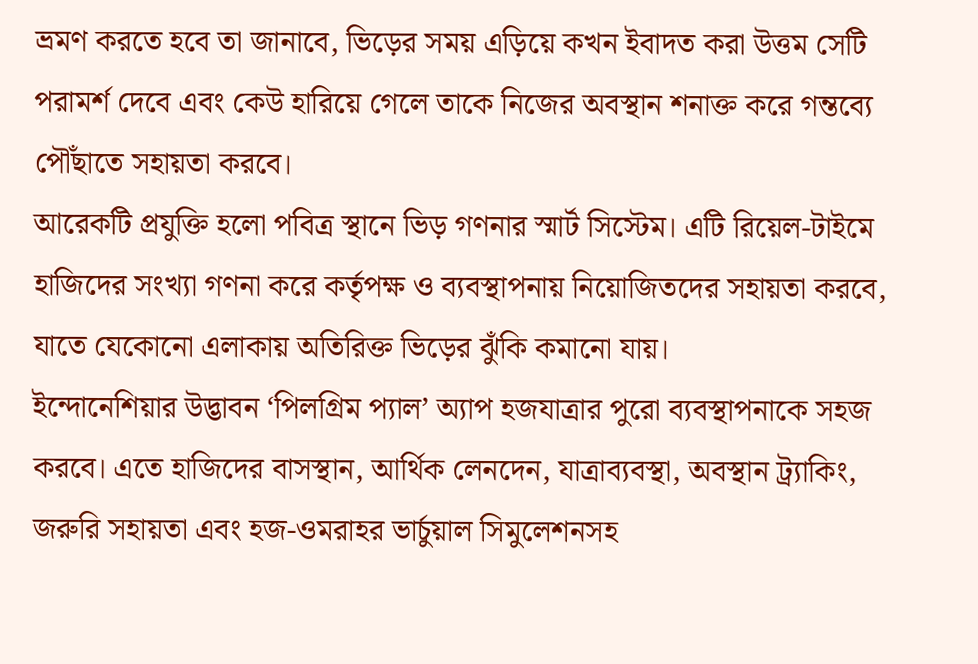ভ্রমণ করতে হবে তা জানাবে, ভিড়ের সময় এড়িয়ে কখন ইবাদত করা উত্তম সেটি পরামর্শ দেবে এবং কেউ হারিয়ে গেলে তাকে নিজের অবস্থান শনাক্ত করে গন্তব্যে পৌঁছাতে সহায়তা করবে।
আরেকটি প্রযুক্তি হলো পবিত্র স্থানে ভিড় গণনার স্মার্ট সিস্টেম। এটি রিয়েল-টাইমে হাজিদের সংখ্যা গণনা করে কর্তৃপক্ষ ও ব্যবস্থাপনায় নিয়োজিতদের সহায়তা করবে, যাতে যেকোনো এলাকায় অতিরিক্ত ভিড়ের ঝুঁকি কমানো যায়।
ইন্দোনেশিয়ার উদ্ভাবন ‘পিলগ্রিম প্যাল’ অ্যাপ হজযাত্রার পুরো ব্যবস্থাপনাকে সহজ করবে। এতে হাজিদের বাসস্থান, আর্থিক লেনদেন, যাত্রাব্যবস্থা, অবস্থান ট্র্যাকিং, জরুরি সহায়তা এবং হজ-ওমরাহর ভার্চুয়াল সিমুলেশনসহ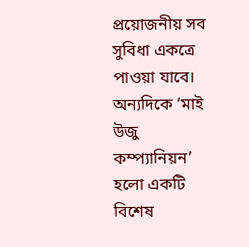প্রয়োজনীয় সব সুবিধা একত্রে পাওয়া যাবে।
অন্যদিকে ‘মাই উজু কম্প্যানিয়ন’ হলো একটি বিশেষ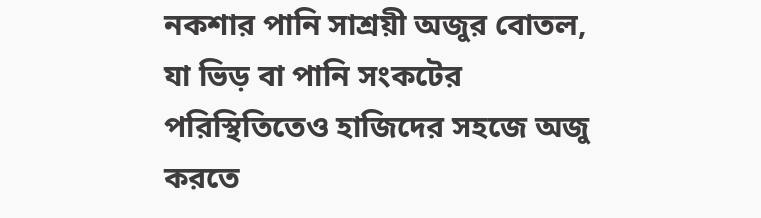নকশার পানি সাশ্রয়ী অজুর বোতল, যা ভিড় বা পানি সংকটের পরিস্থিতিতেও হাজিদের সহজে অজু করতে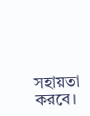সহায়তা করবে।